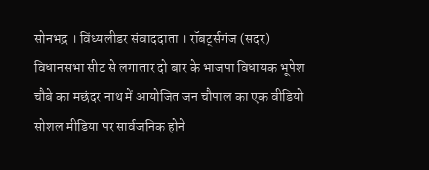सोनभद्र । विंध्यलीडर संवाददाता । रॉबर्ट्सगंज (सदर) विधानसभा सीट से लगातार दो बार के भाजपा विधायक भूपेश चौबे का मछंदर नाथ में आयोजित जन चौपाल का एक वीडियो सोशल मीडिया पर सार्वजनिक होने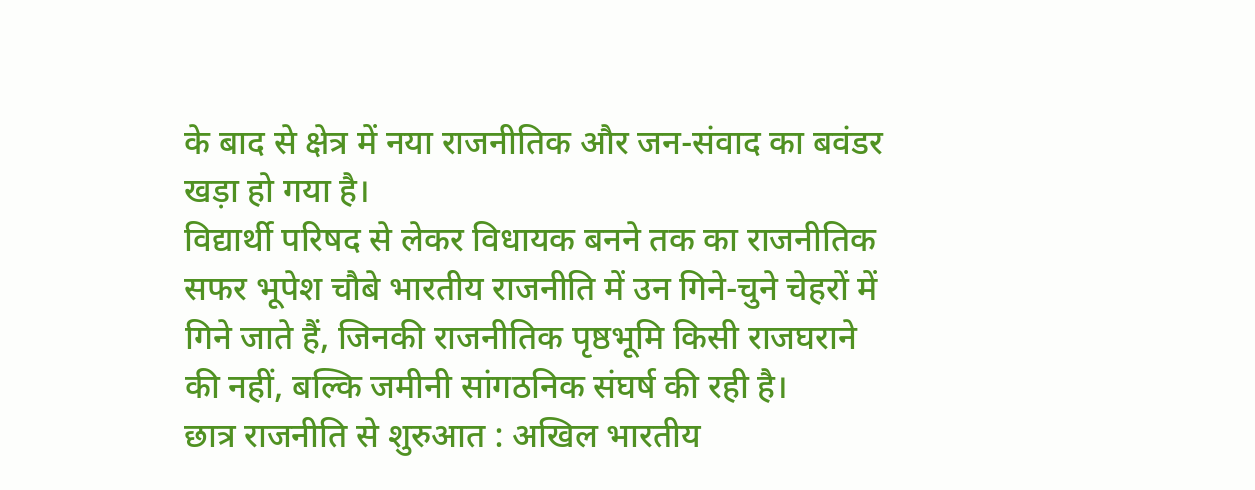के बाद से क्षेत्र में नया राजनीतिक और जन-संवाद का बवंडर खड़ा हो गया है।
विद्यार्थी परिषद से लेकर विधायक बनने तक का राजनीतिक सफर भूपेश चौबे भारतीय राजनीति में उन गिने-चुने चेहरों में गिने जाते हैं, जिनकी राजनीतिक पृष्ठभूमि किसी राजघराने की नहीं, बल्कि जमीनी सांगठनिक संघर्ष की रही है।
छात्र राजनीति से शुरुआत : अखिल भारतीय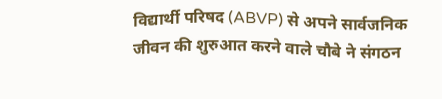विद्यार्थी परिषद (ABVP) से अपने सार्वजनिक जीवन की शुरुआत करने वाले चौबे ने संगठन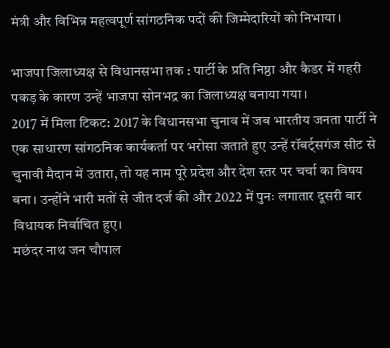मंत्री और विभिन्न महत्वपूर्ण सांगठनिक पदों की जिम्मेदारियों को निभाया।

भाजपा जिलाध्यक्ष से विधानसभा तक : पार्टी के प्रति निष्ठा और कैडर में गहरी पकड़ के कारण उन्हें भाजपा सोनभद्र का जिलाध्यक्ष बनाया गया।
2017 में मिला टिकट: 2017 के विधानसभा चुनाव में जब भारतीय जनता पार्टी ने एक साधारण सांगठनिक कार्यकर्ता पर भरोसा जताते हुए उन्हें रॉबर्ट्सगंज सीट से चुनावी मैदान में उतारा, तो यह नाम पूरे प्रदेश और देश स्तर पर चर्चा का विषय बना। उन्होंने भारी मतों से जीत दर्ज की और 2022 में पुनः लगातार दूसरी बार विधायक निर्वाचित हुए।
मछंदर नाथ जन चौपाल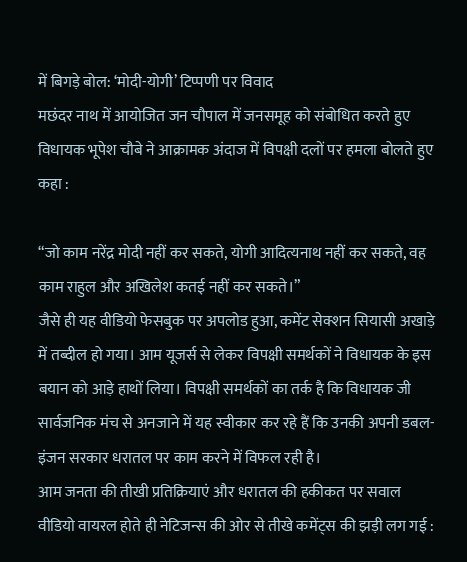में बिगड़े बोल: ‘मोदी-योगी’ टिप्पणी पर विवाद
मछंदर नाथ में आयोजित जन चौपाल में जनसमूह को संबोधित करते हुए विधायक भूपेश चौबे ने आक्रामक अंदाज में विपक्षी दलों पर हमला बोलते हुए कहा :

“जो काम नरेंद्र मोदी नहीं कर सकते, योगी आदित्यनाथ नहीं कर सकते, वह काम राहुल और अखिलेश कतई नहीं कर सकते।”
जैसे ही यह वीडियो फेसबुक पर अपलोड हुआ, कमेंट सेक्शन सियासी अखाड़े में तब्दील हो गया। आम यूजर्स से लेकर विपक्षी समर्थकों ने विधायक के इस बयान को आड़े हाथों लिया। विपक्षी समर्थकों का तर्क है कि विधायक जी सार्वजनिक मंच से अनजाने में यह स्वीकार कर रहे हैं कि उनकी अपनी डबल-इंजन सरकार धरातल पर काम करने में विफल रही है।
आम जनता की तीखी प्रतिक्रियाएं और धरातल की हकीकत पर सवाल वीडियो वायरल होते ही नेटिजन्स की ओर से तीखे कमेंट्स की झड़ी लग गई :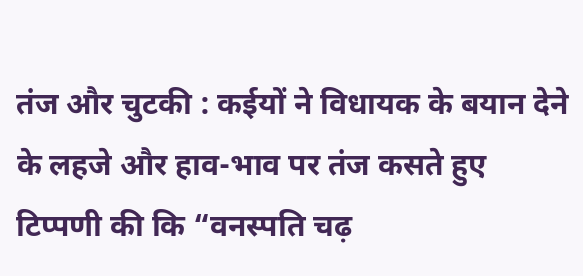तंज और चुटकी : कईयों ने विधायक के बयान देने के लहजे और हाव-भाव पर तंज कसते हुए टिप्पणी की कि “वनस्पति चढ़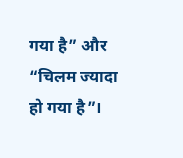गया है” और “चिलम ज्यादा हो गया है”।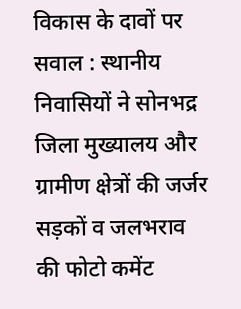विकास के दावों पर सवाल : स्थानीय निवासियों ने सोनभद्र जिला मुख्यालय और ग्रामीण क्षेत्रों की जर्जर सड़कों व जलभराव की फोटो कमेंट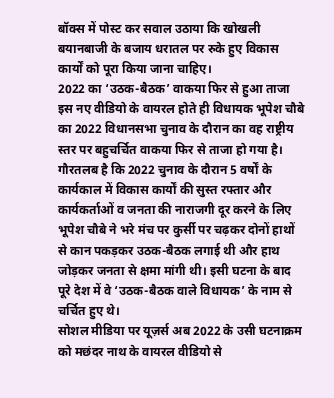बॉक्स में पोस्ट कर सवाल उठाया कि खोखली बयानबाजी के बजाय धरातल पर रुके हुए विकास कार्यों को पूरा किया जाना चाहिए।
2022 का ‘उठक-बैठक’ वाकया फिर से हुआ ताजा
इस नए वीडियो के वायरल होते ही विधायक भूपेश चौबे का 2022 विधानसभा चुनाव के दौरान का वह राष्ट्रीय स्तर पर बहुचर्चित वाकया फिर से ताजा हो गया है।
गौरतलब है कि 2022 चुनाव के दौरान 5 वर्षों के कार्यकाल में विकास कार्यों की सुस्त रफ्तार और कार्यकर्ताओं व जनता की नाराजगी दूर करने के लिए भूपेश चौबे ने भरे मंच पर कुर्सी पर चढ़कर दोनों हाथों से कान पकड़कर उठक-बैठक लगाई थी और हाथ जोड़कर जनता से क्षमा मांगी थी। इसी घटना के बाद पूरे देश में वे ‘उठक-बैठक वाले विधायक’ के नाम से चर्चित हुए थे।
सोशल मीडिया पर यूज़र्स अब 2022 के उसी घटनाक्रम को मछंदर नाथ के वायरल वीडियो से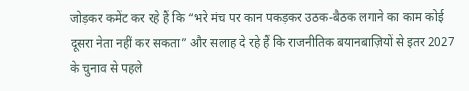जोड़कर कमेंट कर रहे हैं कि “भरे मंच पर कान पकड़कर उठक-बैठक लगाने का काम कोई दूसरा नेता नहीं कर सकता” और सलाह दे रहे हैं कि राजनीतिक बयानबाज़ियों से इतर 2027 के चुनाव से पहले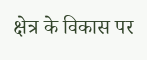क्षेत्र के विकास पर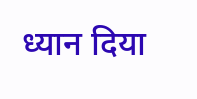ध्यान दिया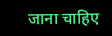जाना चाहिए